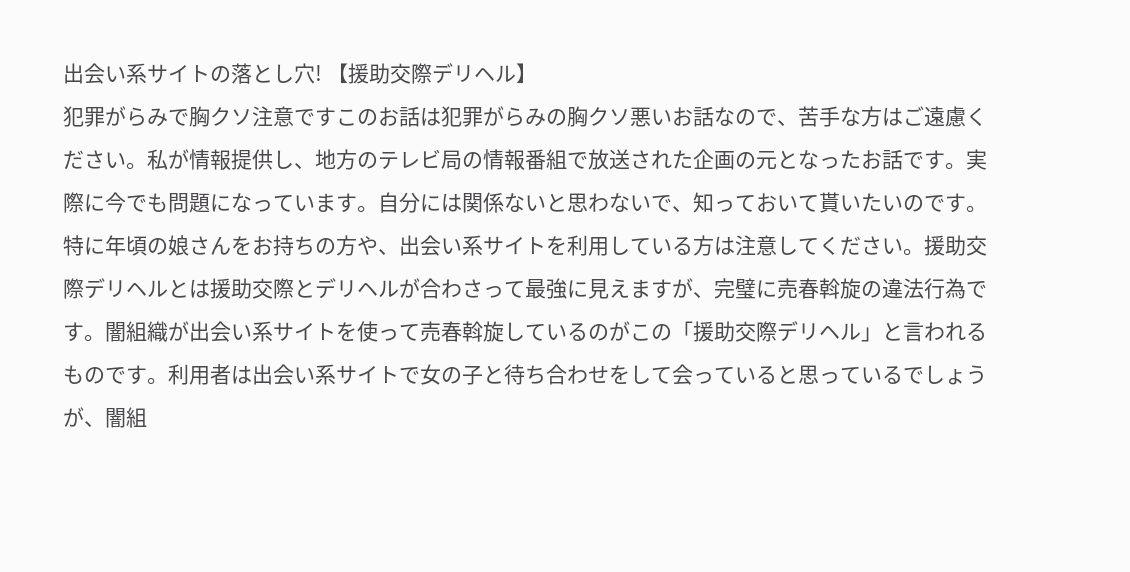出会い系サイトの落とし穴! 【援助交際デリヘル】
犯罪がらみで胸クソ注意ですこのお話は犯罪がらみの胸クソ悪いお話なので、苦手な方はご遠慮ください。私が情報提供し、地方のテレビ局の情報番組で放送された企画の元となったお話です。実際に今でも問題になっています。自分には関係ないと思わないで、知っておいて貰いたいのです。特に年頃の娘さんをお持ちの方や、出会い系サイトを利用している方は注意してください。援助交際デリヘルとは援助交際とデリヘルが合わさって最強に見えますが、完璧に売春斡旋の違法行為です。闇組織が出会い系サイトを使って売春斡旋しているのがこの「援助交際デリヘル」と言われるものです。利用者は出会い系サイトで女の子と待ち合わせをして会っていると思っているでしょうが、闇組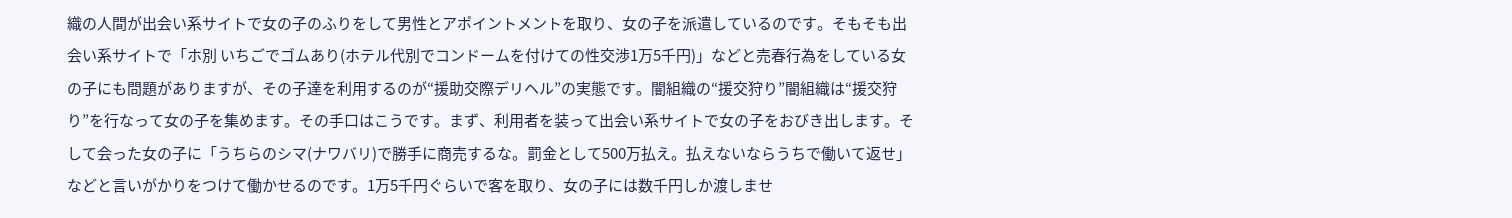織の人間が出会い系サイトで女の子のふりをして男性とアポイントメントを取り、女の子を派遣しているのです。そもそも出会い系サイトで「ホ別 いちごでゴムあり(ホテル代別でコンドームを付けての性交渉1万5千円)」などと売春行為をしている女の子にも問題がありますが、その子達を利用するのが“援助交際デリヘル”の実態です。闇組織の“援交狩り”闇組織は“援交狩り”を行なって女の子を集めます。その手口はこうです。まず、利用者を装って出会い系サイトで女の子をおびき出します。そして会った女の子に「うちらのシマ(ナワバリ)で勝手に商売するな。罰金として500万払え。払えないならうちで働いて返せ」などと言いがかりをつけて働かせるのです。1万5千円ぐらいで客を取り、女の子には数千円しか渡しませ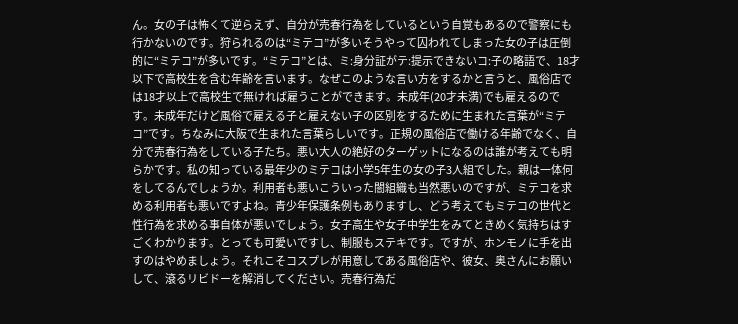ん。女の子は怖くて逆らえず、自分が売春行為をしているという自覚もあるので警察にも行かないのです。狩られるのは“ミテコ”が多いそうやって囚われてしまった女の子は圧倒的に“ミテコ”が多いです。“ミテコ”とは、ミ:身分証がテ:提示できないコ:子の略語で、18才以下で高校生を含む年齢を言います。なぜこのような言い方をするかと言うと、風俗店では18才以上で高校生で無ければ雇うことができます。未成年(20才未満)でも雇えるのです。未成年だけど風俗で雇える子と雇えない子の区別をするために生まれた言葉が“ミテコ”です。ちなみに大阪で生まれた言葉らしいです。正規の風俗店で働ける年齢でなく、自分で売春行為をしている子たち。悪い大人の絶好のターゲットになるのは誰が考えても明らかです。私の知っている最年少のミテコは小学5年生の女の子3人組でした。親は一体何をしてるんでしょうか。利用者も悪いこういった闇組織も当然悪いのですが、ミテコを求める利用者も悪いですよね。青少年保護条例もありますし、どう考えてもミテコの世代と性行為を求める事自体が悪いでしょう。女子高生や女子中学生をみてときめく気持ちはすごくわかります。とっても可愛いですし、制服もステキです。ですが、ホンモノに手を出すのはやめましょう。それこそコスプレが用意してある風俗店や、彼女、奥さんにお願いして、滾るリビドーを解消してください。売春行為だ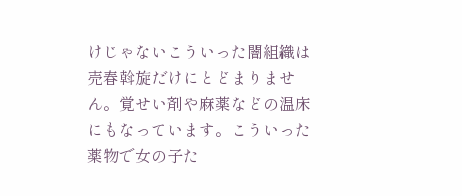けじゃないこういった闇組織は売春斡旋だけにとどまりません。覚せい剤や麻薬などの温床にもなっています。こういった薬物で女の子た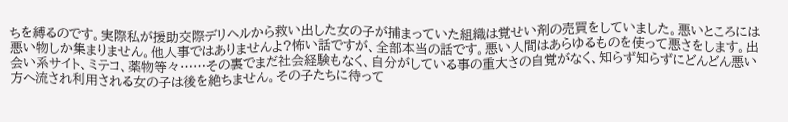ちを縛るのです。実際私が援助交際デリヘルから救い出した女の子が捕まっていた組織は覚せい剤の売買をしていました。悪いところには悪い物しか集まりません。他人事ではありませんよ?怖い話ですが、全部本当の話です。悪い人間はあらゆるものを使って悪さをします。出会い系サイト、ミテコ、薬物等々……その裏でまだ社会経験もなく、自分がしている事の重大さの自覚がなく、知らず知らずにどんどん悪い方へ流され利用される女の子は後を絶ちません。その子たちに待って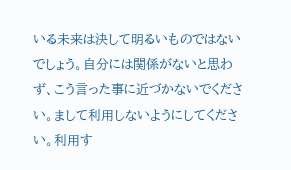いる未来は決して明るいものではないでしょう。自分には関係がないと思わず、こう言った事に近づかないでください。まして利用しないようにしてください。利用す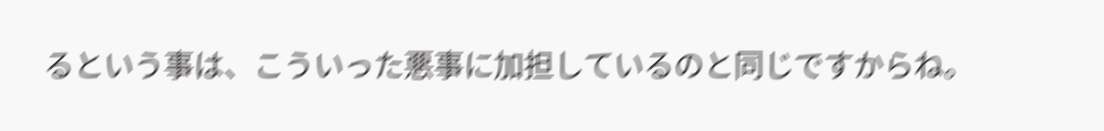るという事は、こういった悪事に加担しているのと同じですからね。